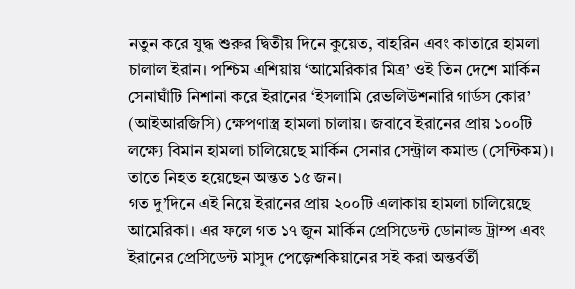নতুন করে যুদ্ধ শুরুর দ্বিতীয় দিনে কুয়েত, বাহরিন এবং কাতারে হামলা চালাল ইরান। পশ্চিম এশিয়ায় ‘আমেরিকার মিত্র’ ওই তিন দেশে মার্কিন সেনাঘাঁটি নিশানা করে ইরানের ‘ইসলামি রেভলিউশনারি গার্ডস কোর’ (আইআরজিসি) ক্ষেপণাস্ত্র হামলা চালায়। জবাবে ইরানের প্রায় ১০০টি লক্ষ্যে বিমান হামলা চালিয়েছে মার্কিন সেনার সেন্ট্রাল কমান্ড (সেন্টিকম)। তাতে নিহত হয়েছেন অন্তত ১৫ জন।
গত দু’দিনে এই নিয়ে ইরানের প্রায় ২০০টি এলাকায় হামলা চালিয়েছে আমেরিকা। এর ফলে গত ১৭ জুন মার্কিন প্রেসিডেন্ট ডোনাল্ড ট্রাম্প এবং ইরানের প্রেসিডেন্ট মাসুদ পেজ়েশকিয়ানের সই করা অন্তর্বর্তী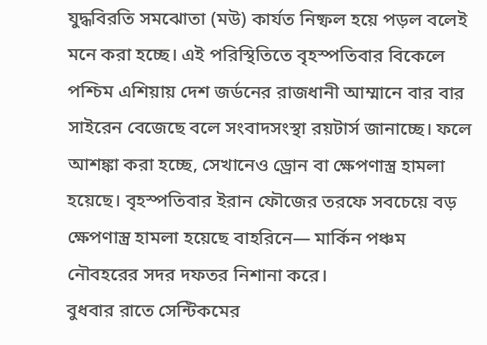যুদ্ধবিরতি সমঝোতা (মউ) কার্যত নিষ্ফল হয়ে পড়ল বলেই মনে করা হচ্ছে। এই পরিস্থিতিতে বৃহস্পতিবার বিকেলে পশ্চিম এশিয়ায় দেশ জর্ডনের রাজধানী আম্মানে বার বার সাইরেন বেজেছে বলে সংবাদসংস্থা রয়টার্স জানাচ্ছে। ফলে আশঙ্কা করা হচ্ছে, সেখানেও ড্রোন বা ক্ষেপণাস্ত্র হামলা হয়েছে। বৃহস্পতিবার ইরান ফৌজের তরফে সবচেয়ে বড় ক্ষেপণাস্ত্র হামলা হয়েছে বাহরিনে— মার্কিন পঞ্চম নৌবহরের সদর দফতর নিশানা করে।
বুধবার রাতে সেন্টিকমের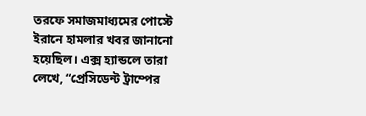তরফে সমাজমাধ্যমের পোস্টে ইরানে হামলার খবর জানানো হয়েছিল। এক্স হ্যান্ডলে তারা লেখে, “প্রেসিডেন্ট ট্রাম্পের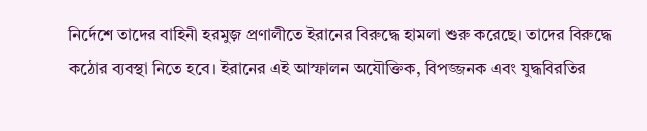নির্দেশে তাদের বাহিনী হরমুজ় প্রণালীতে ইরানের বিরুদ্ধে হামলা শুরু করেছে। তাদের বিরুদ্ধে কঠোর ব্যবস্থা নিতে হবে। ইরানের এই আস্ফালন অযৌক্তিক, বিপজ্জনক এবং যুদ্ধবিরতির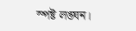স্পষ্ট লঙ্ঘন।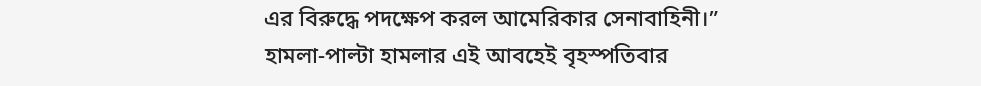এর বিরুদ্ধে পদক্ষেপ করল আমেরিকার সেনাবাহিনী।” হামলা-পাল্টা হামলার এই আবহেই বৃহস্পতিবার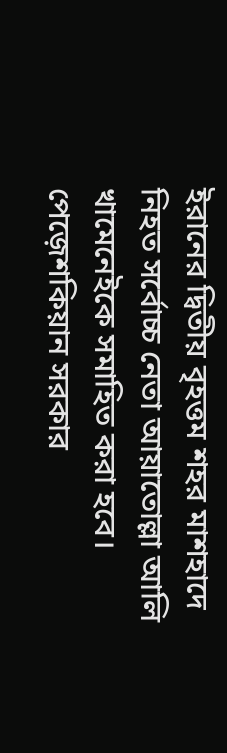ইরানের দ্বিতীয় বৃহত্তম শহর মাশহাদে নিহত সর্বোচ্চ নেতা আয়াতোল্লা আলি খামেনেইকে সমাহিত করা হবে। পেজ়েশকিয়ান সরকার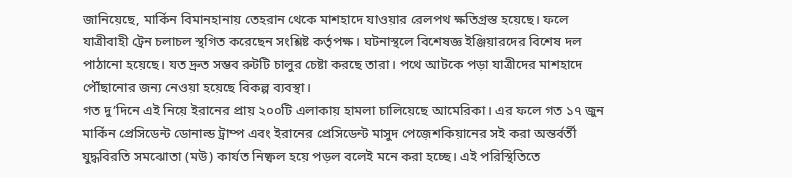জানিয়েছে, মার্কিন বিমানহানায় তেহরান থেকে মাশহাদে যাওয়ার রেলপথ ক্ষতিগ্রস্ত হয়েছে। ফলে যাত্রীবাহী ট্রেন চলাচল স্থগিত করেছেন সংশ্লিষ্ট কর্তৃপক্ষ। ঘটনাস্থলে বিশেষজ্ঞ ইঞ্জিয়ারদের বিশেষ দল পাঠানো হয়েছে। যত দ্রুত সম্ভব রুটটি চালুর চেষ্টা করছে তারা। পথে আটকে পড়া যাত্রীদের মাশহাদে পৌঁছানোর জন্য নেওয়া হয়েছে বিকল্প ব্যবস্থা।
গত দু’দিনে এই নিয়ে ইরানের প্রায় ২০০টি এলাকায় হামলা চালিয়েছে আমেরিকা। এর ফলে গত ১৭ জুন মার্কিন প্রেসিডেন্ট ডোনাল্ড ট্রাম্প এবং ইরানের প্রেসিডেন্ট মাসুদ পেজ়েশকিয়ানের সই করা অন্তর্বর্তী যুদ্ধবিরতি সমঝোতা (মউ) কার্যত নিষ্ফল হয়ে পড়ল বলেই মনে করা হচ্ছে। এই পরিস্থিতিতে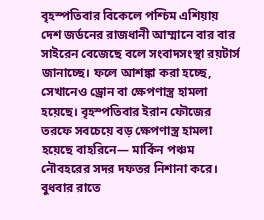বৃহস্পতিবার বিকেলে পশ্চিম এশিয়ায় দেশ জর্ডনের রাজধানী আম্মানে বার বার সাইরেন বেজেছে বলে সংবাদসংস্থা রয়টার্স জানাচ্ছে। ফলে আশঙ্কা করা হচ্ছে, সেখানেও ড্রোন বা ক্ষেপণাস্ত্র হামলা হয়েছে। বৃহস্পতিবার ইরান ফৌজের তরফে সবচেয়ে বড় ক্ষেপণাস্ত্র হামলা হয়েছে বাহরিনে— মার্কিন পঞ্চম নৌবহরের সদর দফতর নিশানা করে।
বুধবার রাতে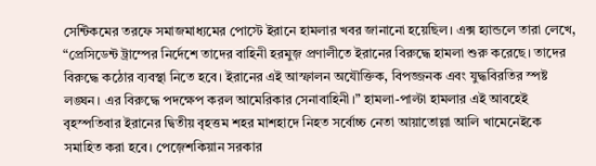সেন্টিকমের তরফে সমাজমাধ্যমের পোস্টে ইরানে হামলার খবর জানানো হয়েছিল। এক্স হ্যান্ডলে তারা লেখে, “প্রেসিডেন্ট ট্রাম্পের নির্দেশে তাদের বাহিনী হরমুজ় প্রণালীতে ইরানের বিরুদ্ধে হামলা শুরু করেছে। তাদের বিরুদ্ধে কঠোর ব্যবস্থা নিতে হবে। ইরানের এই আস্ফালন অযৌক্তিক, বিপজ্জনক এবং যুদ্ধবিরতির স্পষ্ট লঙ্ঘন। এর বিরুদ্ধে পদক্ষেপ করল আমেরিকার সেনাবাহিনী।” হামলা-পাল্টা হামলার এই আবহেই বৃহস্পতিবার ইরানের দ্বিতীয় বৃহত্তম শহর মাশহাদে নিহত সর্বোচ্চ নেতা আয়াতোল্লা আলি খামেনেইকে সমাহিত করা হবে। পেজ়েশকিয়ান সরকার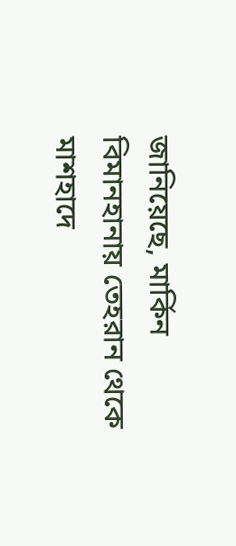জানিয়েছে, মার্কিন বিমানহানায় তেহরান থেকে মাশহাদে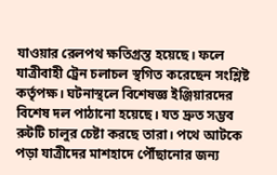যাওয়ার রেলপথ ক্ষতিগ্রস্ত হয়েছে। ফলে যাত্রীবাহী ট্রেন চলাচল স্থগিত করেছেন সংশ্লিষ্ট কর্তৃপক্ষ। ঘটনাস্থলে বিশেষজ্ঞ ইঞ্জিয়ারদের বিশেষ দল পাঠানো হয়েছে। যত দ্রুত সম্ভব রুটটি চালুর চেষ্টা করছে তারা। পথে আটকে পড়া যাত্রীদের মাশহাদে পৌঁছানোর জন্য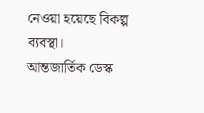নেওয়া হয়েছে বিকল্প ব্যবস্থা।
আন্তজার্তিক ডেস্ক